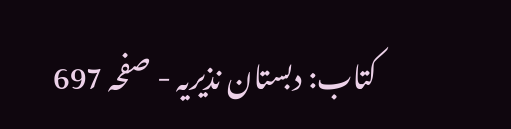کتاب: دبستان نذیریہ - صفحہ 697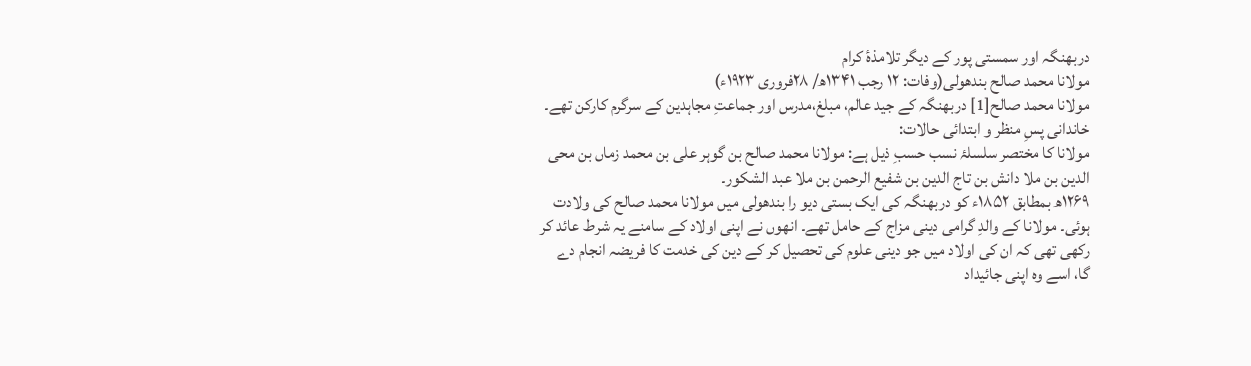دربھنگہ اور سمستی پور کے دیگر تلامذۂ کرام
مولانا محمد صالح بندھولی(وفات: ۱۲ رجب ۱۳۴۱ھ/ ۲۸فروری ۱۹۲۳ء)
مولانا محمد صالح[1] دربھنگہ کے جید عالم، مبلغ،مدرس اور جماعتِ مجاہدین کے سرگرم کارکن تھے۔
خاندانی پسِ منظر و ابتدائی حالات:
مولانا کا مختصر سلسلۂ نسب حسبِ ذیل ہے: مولانا محمد صالح بن گوہر علی بن محمد زماں بن محی الدین بن ملا دانش بن تاج الدین بن شفیع الرحمن بن ملا عبد الشکور۔
۱۲۶۹ھ بمطابق ۱۸۵۲ء کو دربھنگہ کی ایک بستی دیو را بندھولی میں مولانا محمد صالح کی ولادت ہوئی۔ مولانا کے والدِ گرامی دینی مزاج کے حامل تھے۔ انھوں نے اپنی اولاد کے سامنے یہ شرط عائد کر رکھی تھی کہ ان کی اولاد میں جو دینی علوم کی تحصیل کر کے دین کی خدمت کا فریضہ انجام دے گا، اسے وہ اپنی جائیداد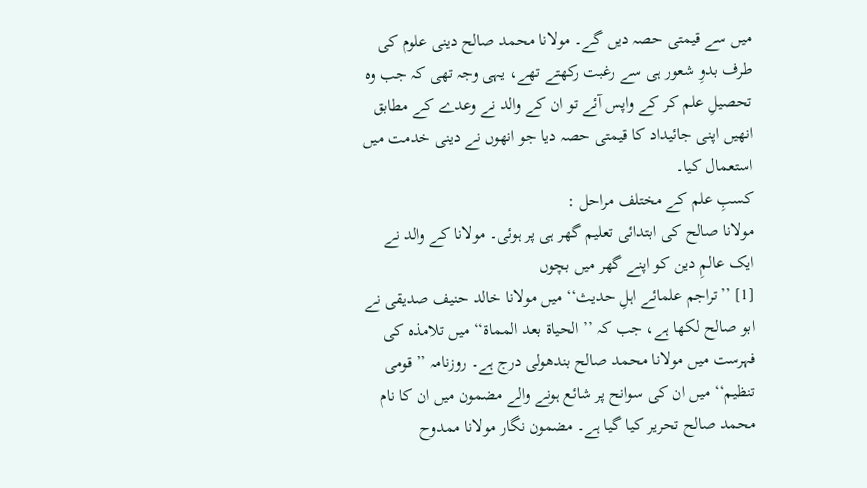میں سے قیمتی حصہ دیں گے۔ مولانا محمد صالح دینی علوم کی طرف بدوِ شعور ہی سے رغبت رکھتے تھے، یہی وجہ تھی کہ جب وہ تحصیلِ علم کر کے واپس آئے تو ان کے والد نے وعدے کے مطابق انھیں اپنی جائیداد کا قیمتی حصہ دیا جو انھوں نے دینی خدمت میں استعمال کیا۔
کسبِ علم کے مختلف مراحل :
مولانا صالح کی ابتدائی تعلیم گھر ہی پر ہوئی۔ مولانا کے والد نے ایک عالمِ دین کو اپنے گھر میں بچوں
[1] ’’تراجم علمائے اہلِ حدیث‘‘ میں مولانا خالد حنیف صدیقی نے ابو صالح لکھا ہے، جب کہ ’’ الحیاۃ بعد المماۃ‘‘ میں تلامذہ کی فہرست میں مولانا محمد صالح بندھولی درج ہے۔ روزنامہ ’’قومی تنظیم‘‘ میں ان کی سوانح پر شائع ہونے والے مضمون میں ان کا نام محمد صالح تحریر کیا گیا ہے۔ مضمون نگار مولانا ممدوح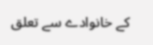کے خانوادے سے تعلق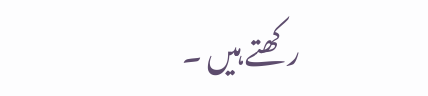رکھتے ہیں ۔